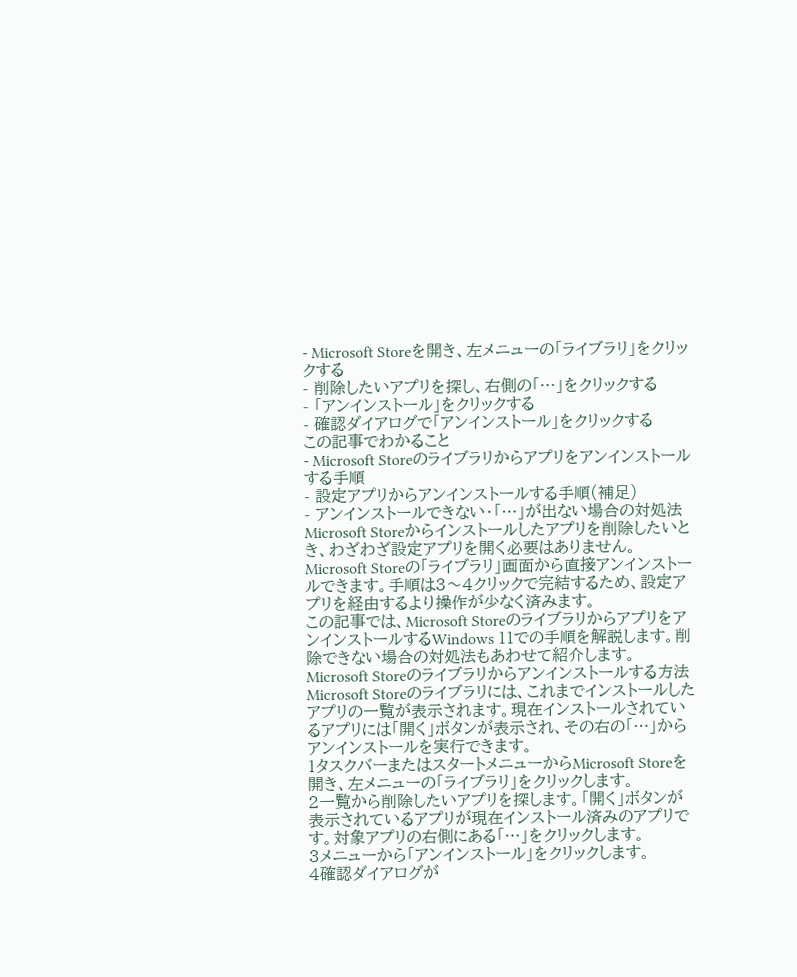- Microsoft Storeを開き、左メニューの「ライブラリ」をクリックする
- 削除したいアプリを探し、右側の「…」をクリックする
- 「アンインストール」をクリックする
- 確認ダイアログで「アンインストール」をクリックする
この記事でわかること
- Microsoft Storeのライブラリからアプリをアンインストールする手順
- 設定アプリからアンインストールする手順(補足)
- アンインストールできない・「…」が出ない場合の対処法
Microsoft Storeからインストールしたアプリを削除したいとき、わざわざ設定アプリを開く必要はありません。Microsoft Storeの「ライブラリ」画面から直接アンインストールできます。手順は3〜4クリックで完結するため、設定アプリを経由するより操作が少なく済みます。
この記事では、Microsoft StoreのライブラリからアプリをアンインストールするWindows 11での手順を解説します。削除できない場合の対処法もあわせて紹介します。
Microsoft Storeのライブラリからアンインストールする方法
Microsoft Storeのライブラリには、これまでインストールしたアプリの一覧が表示されます。現在インストールされているアプリには「開く」ボタンが表示され、その右の「…」からアンインストールを実行できます。
1タスクバーまたはスタートメニューからMicrosoft Storeを開き、左メニューの「ライブラリ」をクリックします。
2一覧から削除したいアプリを探します。「開く」ボタンが表示されているアプリが現在インストール済みのアプリです。対象アプリの右側にある「…」をクリックします。
3メニューから「アンインストール」をクリックします。
4確認ダイアログが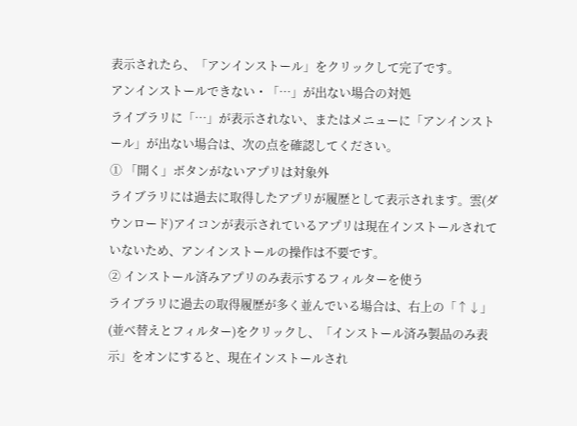表示されたら、「アンインストール」をクリックして完了です。
アンインストールできない・「…」が出ない場合の対処
ライブラリに「…」が表示されない、またはメニューに「アンインストール」が出ない場合は、次の点を確認してください。
① 「開く」ボタンがないアプリは対象外
ライブラリには過去に取得したアプリが履歴として表示されます。雲(ダウンロード)アイコンが表示されているアプリは現在インストールされていないため、アンインストールの操作は不要です。
② インストール済みアプリのみ表示するフィルターを使う
ライブラリに過去の取得履歴が多く並んでいる場合は、右上の「↑↓」(並べ替えとフィルター)をクリックし、「インストール済み製品のみ表示」をオンにすると、現在インストールされ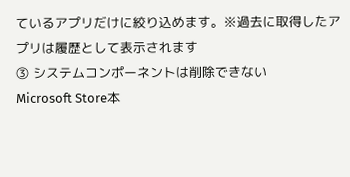ているアプリだけに絞り込めます。※過去に取得したアプリは履歴として表示されます
③ システムコンポーネントは削除できない
Microsoft Store本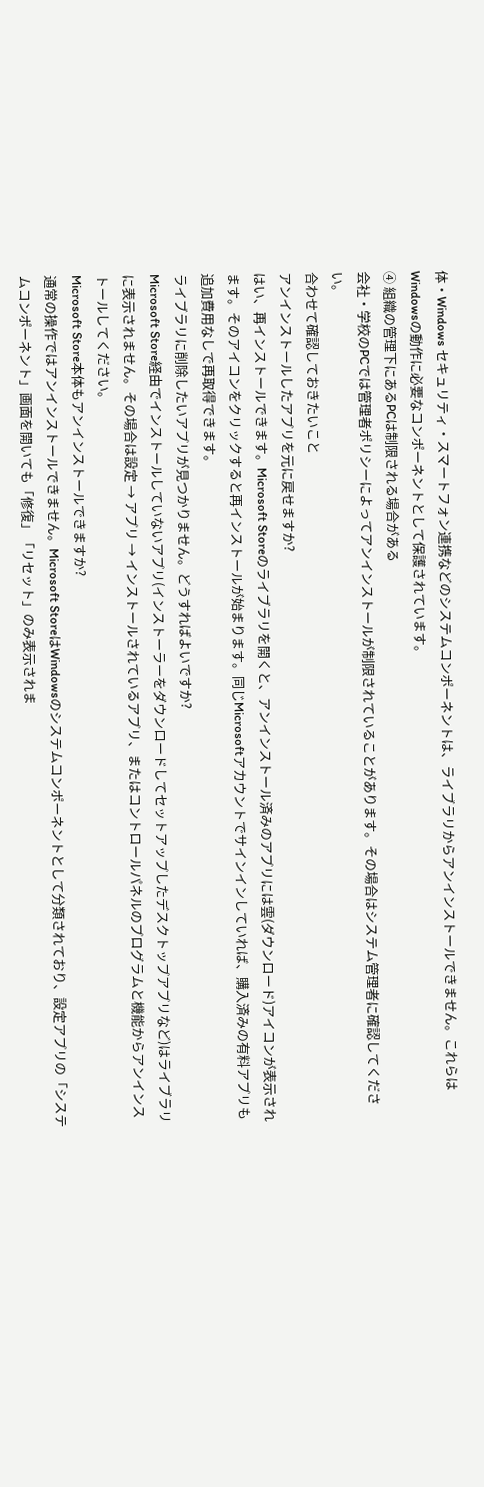体・Windows セキュリティ・スマートフォン連携などのシステムコンポーネントは、ライブラリからアンインストールできません。これらはWindowsの動作に必要なコンポーネントとして保護されています。
④ 組織の管理下にあるPCは制限される場合がある
会社・学校のPCでは管理者ポリシーによってアンインストールが制限されていることがあります。その場合はシステム管理者に確認してください。
合わせて確認しておきたいこと
アンインストールしたアプリを元に戻せますか?
はい、再インストールできます。Microsoft Storeのライブラリを開くと、アンインストール済みのアプリには雲(ダウンロード)アイコンが表示されます。そのアイコンをクリックすると再インストールが始まります。同じMicrosoftアカウントでサインインしていれば、購入済みの有料アプリも追加費用なしで再取得できます。
ライブラリに削除したいアプリが見つかりません。どうすればよいですか?
Microsoft Store経由でインストールしていないアプリ(インストーラーをダウンロードしてセットアップしたデスクトップアプリなど)はライブラリに表示されません。その場合は設定 → アプリ → インストールされているアプリ、またはコントロールパネルのプログラムと機能からアンインストールしてください。
Microsoft Store本体もアンインストールできますか?
通常の操作ではアンインストールできません。Microsoft StoreはWindowsのシステムコンポーネントとして分類されており、設定アプリの「システムコンポーネント」画面を開いても「修復」「リセット」のみ表示されま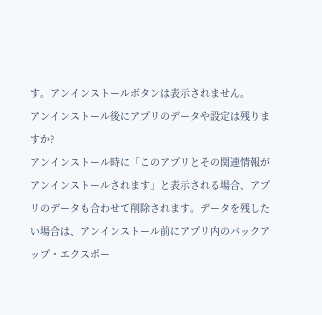す。アンインストールボタンは表示されません。
アンインストール後にアプリのデータや設定は残りますか?
アンインストール時に「このアプリとその関連情報がアンインストールされます」と表示される場合、アプリのデータも合わせて削除されます。データを残したい場合は、アンインストール前にアプリ内のバックアップ・エクスポー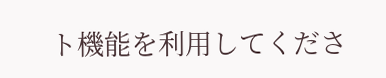ト機能を利用してくださ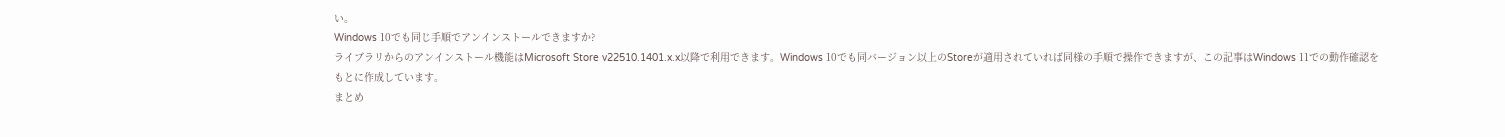い。
Windows 10でも同じ手順でアンインストールできますか?
ライブラリからのアンインストール機能はMicrosoft Store v22510.1401.x.x以降で利用できます。Windows 10でも同バージョン以上のStoreが適用されていれば同様の手順で操作できますが、この記事はWindows 11での動作確認をもとに作成しています。
まとめ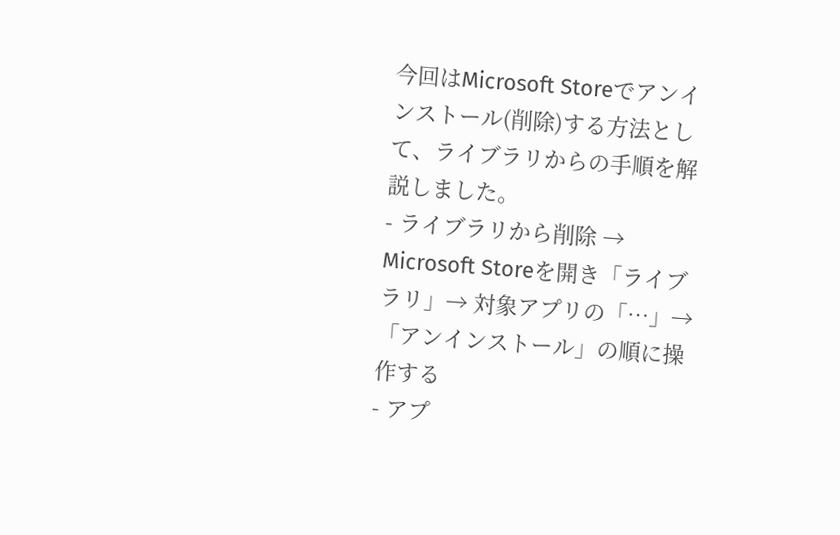今回はMicrosoft Storeでアンインストール(削除)する方法として、ライブラリからの手順を解説しました。
- ライブラリから削除 → Microsoft Storeを開き「ライブラリ」→ 対象アプリの「…」→「アンインストール」の順に操作する
- アプ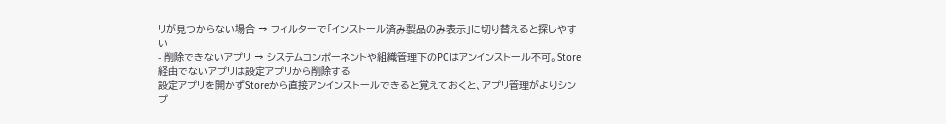リが見つからない場合 → フィルターで「インストール済み製品のみ表示」に切り替えると探しやすい
- 削除できないアプリ → システムコンポーネントや組織管理下のPCはアンインストール不可。Store経由でないアプリは設定アプリから削除する
設定アプリを開かずStoreから直接アンインストールできると覚えておくと、アプリ管理がよりシンプ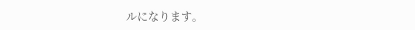ルになります。